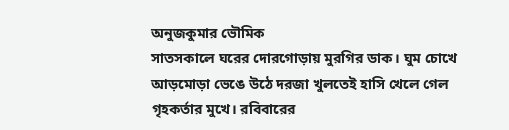অনুজকুমার ভৌমিক
সাতসকালে ঘরের দোরগোড়ায় মুরগির ডাক। ঘুম চোখে আড়মোড়া ভেঙে উঠে দরজা খুলতেই হাসি খেলে গেল গৃহকর্তার মুখে। রবিবারের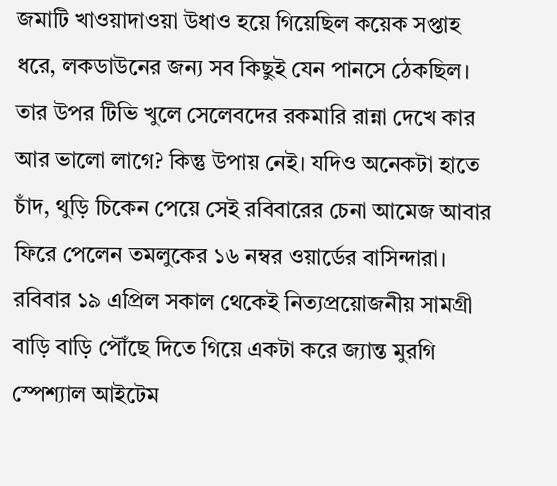জমাটি খাওয়াদাওয়া উধাও হয়ে গিয়েছিল কয়েক সপ্তাহ ধরে, লকডাউনের জন্য সব কিছুই যেন পানসে ঠেকছিল। তার উপর টিভি খুলে সেলেবদের রকমারি রান্না দেখে কার আর ভালো লাগে? কিন্তু উপায় নেই। যদিও অনেকটা হাতে চাঁদ, থুড়ি চিকেন পেয়ে সেই রবিবারের চেনা আমেজ আবার ফিরে পেলেন তমলুকের ১৬ নম্বর ওয়ার্ডের বাসিন্দারা। রবিবার ১৯ এপ্রিল সকাল থেকেই নিত্যপ্রয়োজনীয় সামগ্রী বাড়ি বাড়ি পৌঁছে দিতে গিয়ে একটা করে জ্যান্ত মুরগি স্পেশ্যাল আইটেম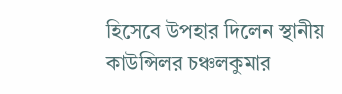হিসেবে উপহার দিলেন স্থানীয় কাউন্সিলর চঞ্চলকুমার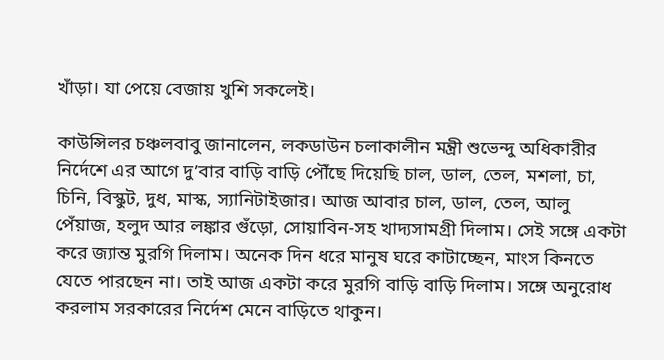খাঁড়া। যা পেয়ে বেজায় খুশি সকলেই।

কাউন্সিলর চঞ্চলবাবু জানালেন, লকডাউন চলাকালীন মন্ত্রী শুভেন্দু অধিকারীর নির্দেশে এর আগে দু’বার বাড়ি বাড়ি পৌঁছে দিয়েছি চাল, ডাল, তেল, মশলা, চা, চিনি, বিস্কুট, দুধ, মাস্ক, স্যানিটাইজার। আজ আবার চাল, ডাল, তেল, আলু পেঁয়াজ, হলুদ আর লঙ্কার গুঁড়ো, সোয়াবিন-সহ খাদ্যসামগ্রী দিলাম। সেই সঙ্গে একটা করে জ্যান্ত মুরগি দিলাম। অনেক দিন ধরে মানুষ ঘরে কাটাচ্ছেন, মাংস কিনতে যেতে পারছেন না। তাই আজ একটা করে মুরগি বাড়ি বাড়ি দিলাম। সঙ্গে অনুরোধ করলাম সরকারের নির্দেশ মেনে বাড়িতে থাকুন।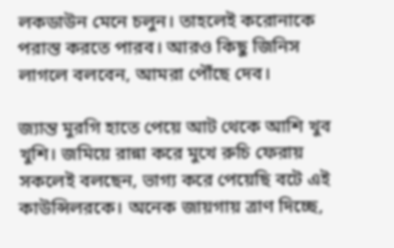লকডাউন মেনে চলুন। তাহলেই করোনাকে পরাস্ত করতে পারব। আরও কিছু জিনিস লাগলে বলবেন, আমরা পৌঁছে দেব।

জ্যান্ত মুরগি হাতে পেয়ে আট থেকে আশি খুব খুশি। জমিয়ে রান্না করে মুখে রুচি ফেরায় সকলেই বলছেন, ভাগ্য করে পেয়েছি বটে এই কাউন্সিলরকে। অনেক জায়গায় ত্রাণ দিচ্ছে,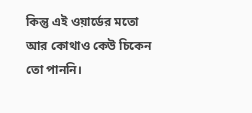কিন্তু এই ওয়ার্ডের মতো আর কোথাও কেউ চিকেন তো পাননি।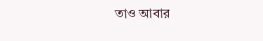তাও আবার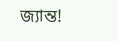জ্যান্ত!